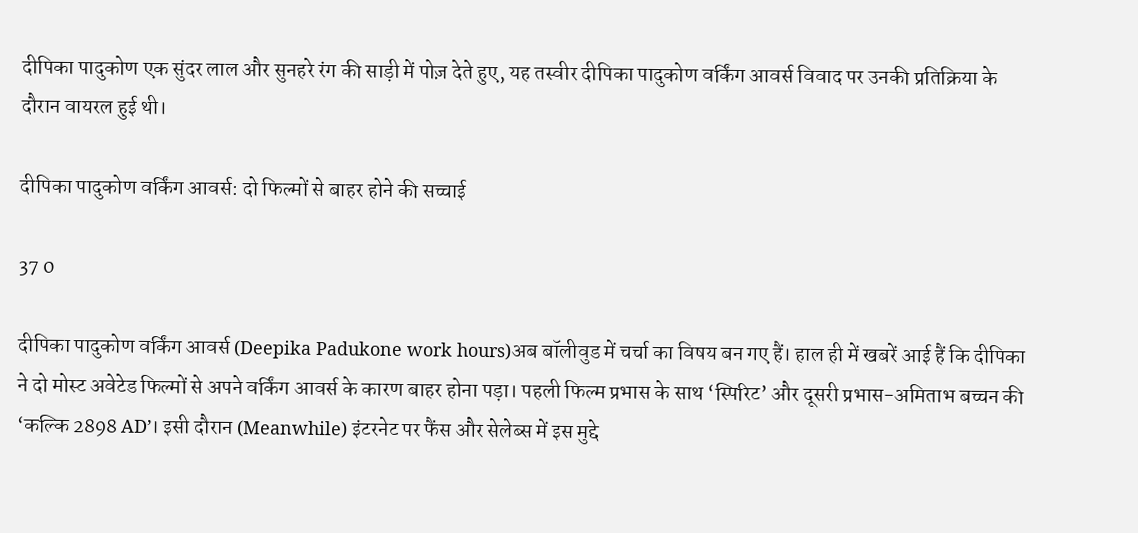दीपिका पादुकोण एक सुंदर लाल और सुनहरे रंग की साड़ी में पोज़ देते हुए, यह तस्वीर दीपिका पादुकोण वर्किंग आवर्स विवाद पर उनकी प्रतिक्रिया के दौरान वायरल हुई थी।

दीपिका पादुकोण वर्किंग आवर्स: दो फिल्मों से बाहर होने की सच्चाई

37 0

दीपिका पादुकोण वर्किंग आवर्स (Deepika Padukone work hours)अब बॉलीवुड में चर्चा का विषय बन गए हैं। हाल ही में खबरें आई हैं कि दीपिका ने दो मोस्ट अवेटेड फिल्मों से अपने वर्किंग आवर्स के कारण बाहर होना पड़ा। पहली फिल्म प्रभास के साथ ‘स्पिरिट’ और दूसरी प्रभास-अमिताभ बच्चन की ‘कल्कि 2898 AD’। इसी दौरान (Meanwhile) इंटरनेट पर फैंस और सेलेब्स में इस मुद्दे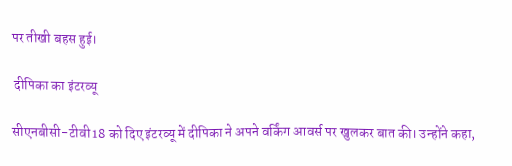पर तीखी बहस हुई।

 दीपिका का इंटरव्यू

सीएनबीसी-टीवी18 को दिए इंटरव्यू में दीपिका ने अपने वर्किंग आवर्स पर खुलकर बात की। उन्होंने कहा,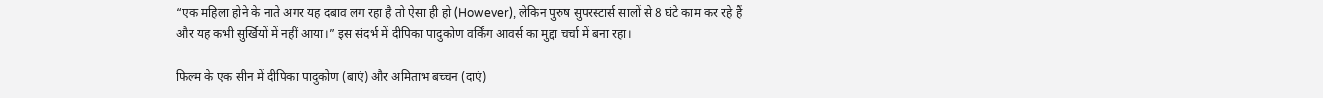“एक महिला होने के नाते अगर यह दबाव लग रहा है तो ऐसा ही हो (However), लेकिन पुरुष सुपरस्टार्स सालों से 8 घंटे काम कर रहे हैं और यह कभी सुर्खियों में नहीं आया।” इस संदर्भ में दीपिका पादुकोण वर्किंग आवर्स का मुद्दा चर्चा में बना रहा।

फिल्म के एक सीन में दीपिका पादुकोण (बाएं) और अमिताभ बच्चन (दाएं)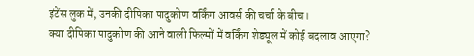इंटेंस लुक में, उनकी दीपिका पादुकोण वर्किंग आवर्स की चर्चा के बीच।
क्या दीपिका पादुकोण की आने वाली फिल्मों में वर्किंग शेड्यूल में कोई बदलाव आएगा?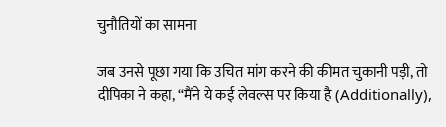चुनौतियों का सामना

जब उनसे पूछा गया कि उचित मांग करने की कीमत चुकानी पड़ी, तो दीपिका ने कहा, “मैंने ये कई लेवल्स पर किया है (Additionally),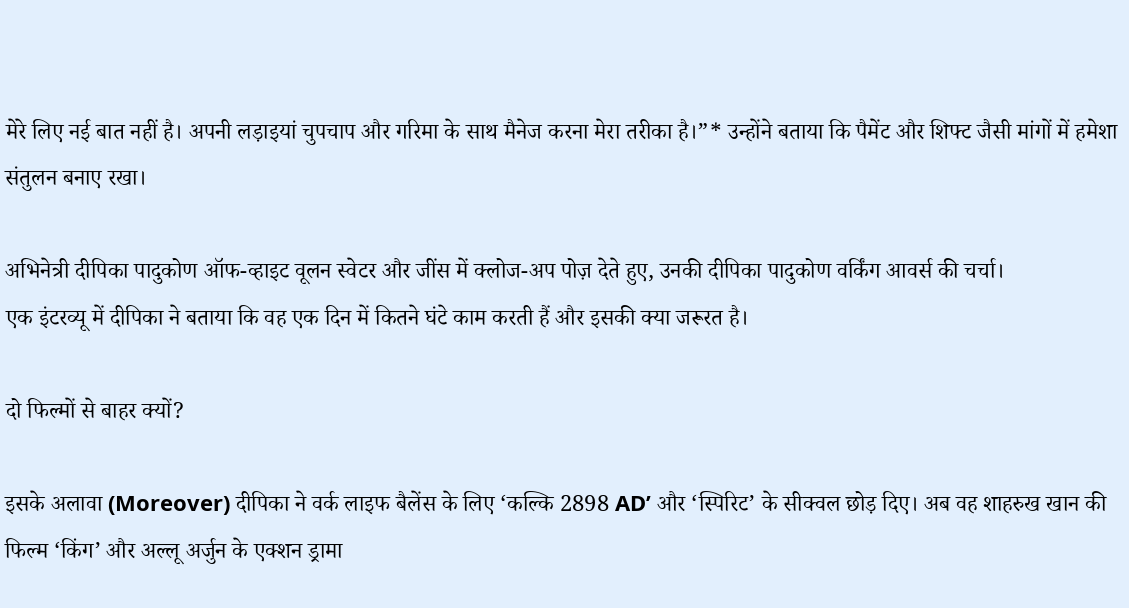मेरे लिए नई बात नहीं है। अपनी लड़ाइयां चुपचाप और गरिमा के साथ मैनेज करना मेरा तरीका है।”* उन्होंने बताया कि पैमेंट और शिफ्ट जैसी मांगों में हमेशा संतुलन बनाए रखा।

अभिनेत्री दीपिका पादुकोण ऑफ-व्हाइट वूलन स्वेटर और जींस में क्लोज-अप पोज़ देते हुए, उनकी दीपिका पादुकोण वर्किंग आवर्स की चर्चा।
एक इंटरव्यू में दीपिका ने बताया कि वह एक दिन में कितने घंटे काम करती हैं और इसकी क्या जरूरत है।

दो फिल्मों से बाहर क्यों?

इसके अलावा (Moreover) दीपिका ने वर्क लाइफ बैलेंस के लिए ‘कल्कि 2898 AD’ और ‘स्पिरिट’ के सीक्वल छोड़ दिए। अब वह शाहरुख खान की फिल्म ‘किंग’ और अल्लू अर्जुन के एक्शन ड्रामा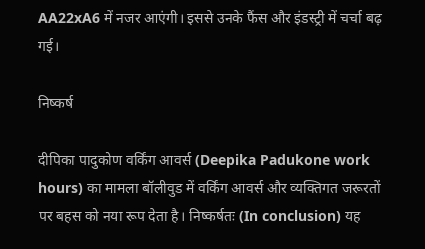AA22xA6 में नजर आएंगी। इससे उनके फैंस और इंडस्ट्री में चर्चा बढ़ गई।

निष्कर्ष

दीपिका पादुकोण वर्किंग आवर्स (Deepika Padukone work hours) का मामला बॉलीवुड में वर्किंग आवर्स और व्यक्तिगत जरूरतों पर बहस को नया रूप देता है। निष्कर्षतः (In conclusion) यह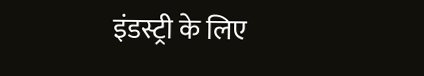इंडस्ट्री के लिए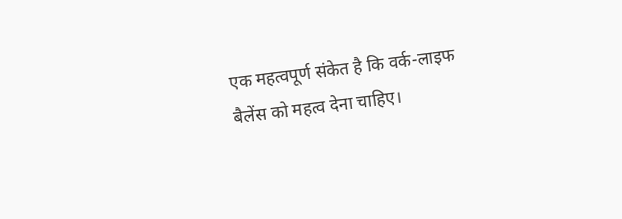एक महत्वपूर्ण संकेत है कि वर्क-लाइफ बैलेंस को महत्व देना चाहिए।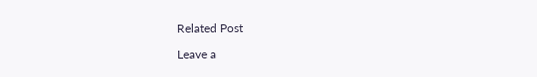Related Post

Leave a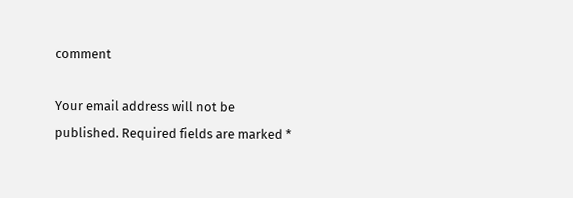comment

Your email address will not be published. Required fields are marked *